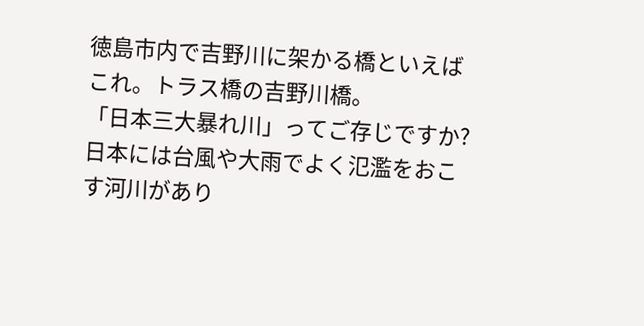徳島市内で吉野川に架かる橋といえばこれ。トラス橋の吉野川橋。
「日本三大暴れ川」ってご存じですか?日本には台風や大雨でよく氾濫をおこす河川があり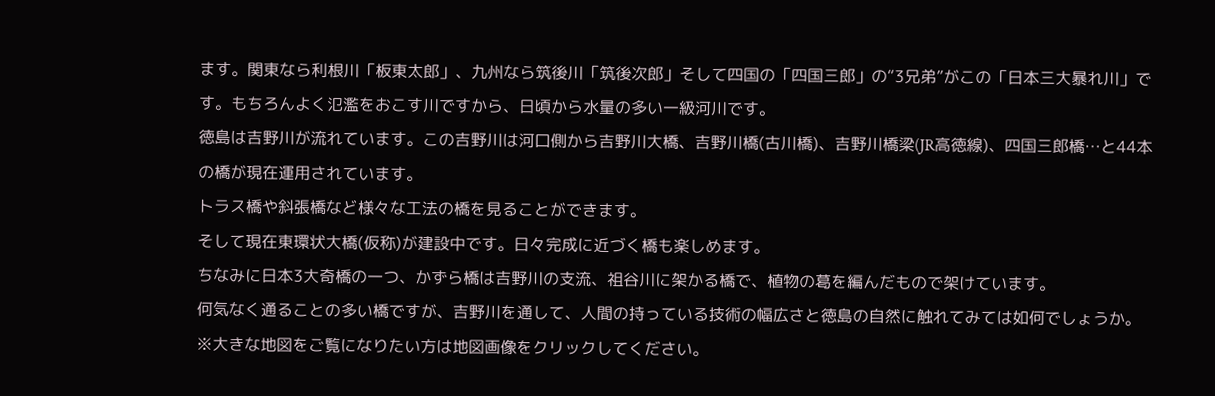ます。関東なら利根川「板東太郎」、九州なら筑後川「筑後次郎」そして四国の「四国三郎」の“3兄弟”がこの「日本三大暴れ川」です。もちろんよく氾濫をおこす川ですから、日頃から水量の多い一級河川です。
徳島は吉野川が流れています。この吉野川は河口側から吉野川大橋、吉野川橋(古川橋)、吉野川橋梁(JR高徳線)、四国三郎橋…と44本の橋が現在運用されています。
トラス橋や斜張橋など様々な工法の橋を見ることができます。
そして現在東環状大橋(仮称)が建設中です。日々完成に近づく橋も楽しめます。
ちなみに日本3大奇橋の一つ、かずら橋は吉野川の支流、祖谷川に架かる橋で、植物の葛を編んだもので架けています。
何気なく通ることの多い橋ですが、吉野川を通して、人間の持っている技術の幅広さと徳島の自然に触れてみては如何でしょうか。
※大きな地図をご覧になりたい方は地図画像をクリックしてください。